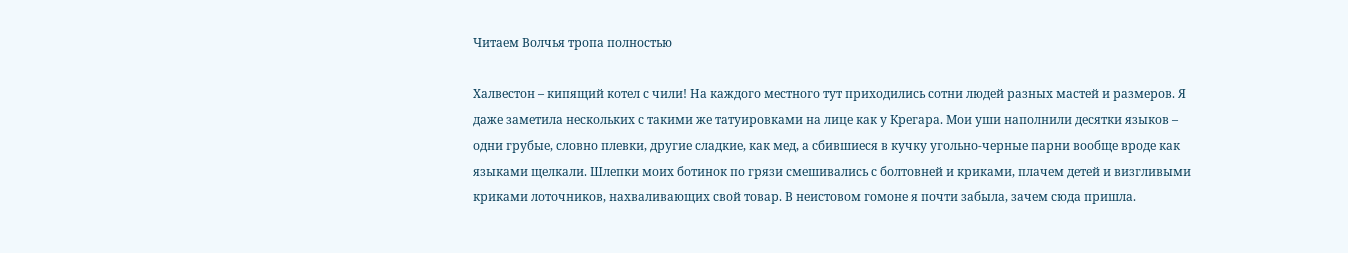Читаем Волчья тропа полностью

Халвестон – кипящий котел с чили! На каждого местного тут приходились сотни людей разных мастей и размеров. Я даже заметила нескольких с такими же татуировками на лице как у Крегара. Мои уши наполнили десятки языков – одни грубые, словно плевки, другие сладкие, как мед, а сбившиеся в кучку угольно-черные парни вообще вроде как языками щелкали. Шлепки моих ботинок по грязи смешивались с болтовней и криками, плачем детей и визгливыми криками лоточников, нахваливающих свой товар. В неистовом гомоне я почти забыла, зачем сюда пришла.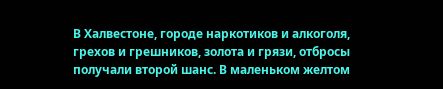В Халвестоне, городе наркотиков и алкоголя, грехов и грешников, золота и грязи, отбросы получали второй шанс. В маленьком желтом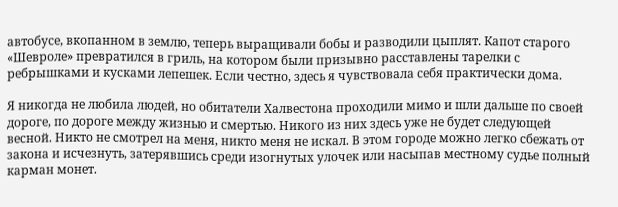автобусе, вкопанном в землю, теперь выращивали бобы и разводили цыплят. Капот старого «Шевроле» превратился в гриль, на котором были призывно расставлены тарелки с ребрышками и кусками лепешек. Если честно, здесь я чувствовала себя практически дома.

Я никогда не любила людей, но обитатели Халвестона проходили мимо и шли дальше по своей дороге, по дороге между жизнью и смертью. Никого из них здесь уже не будет следующей весной. Никто не смотрел на меня, никто меня не искал. В этом городе можно легко сбежать от закона и исчезнуть, затерявшись среди изогнутых улочек или насыпав местному судье полный карман монет.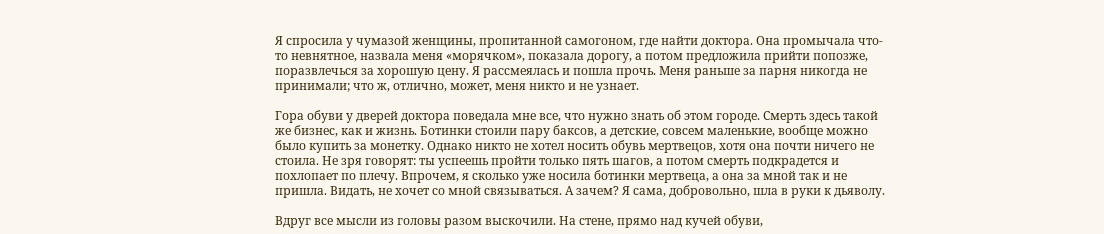Я спросила у чумазой женщины, пропитанной самогоном, где найти доктора. Она промычала что-то невнятное, назвала меня «морячком», показала дорогу, а потом предложила прийти попозже, поразвлечься за хорошую цену. Я рассмеялась и пошла прочь. Меня раньше за парня никогда не принимали; что ж, отлично, может, меня никто и не узнает.

Гора обуви у дверей доктора поведала мне все, что нужно знать об этом городе. Смерть здесь такой же бизнес, как и жизнь. Ботинки стоили пару баксов, а детские, совсем маленькие, вообще можно было купить за монетку. Однако никто не хотел носить обувь мертвецов, хотя она почти ничего не стоила. Не зря говорят: ты успеешь пройти только пять шагов, а потом смерть подкрадется и похлопает по плечу. Впрочем, я сколько уже носила ботинки мертвеца, а она за мной так и не пришла. Видать, не хочет со мной связываться. А зачем? Я сама, добровольно, шла в руки к дьяволу.

Вдруг все мысли из головы разом выскочили. На стене, прямо над кучей обуви,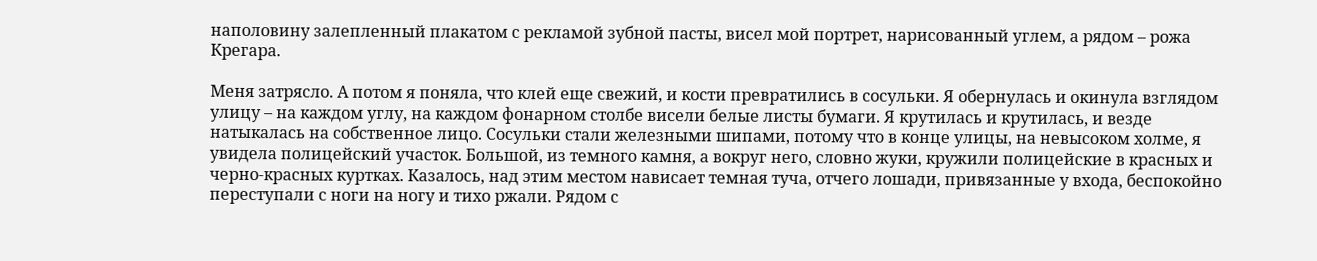наполовину залепленный плакатом с рекламой зубной пасты, висел мой портрет, нарисованный углем, а рядом – рожа Крегара.

Меня затрясло. А потом я поняла, что клей еще свежий, и кости превратились в сосульки. Я обернулась и окинула взглядом улицу – на каждом углу, на каждом фонарном столбе висели белые листы бумаги. Я крутилась и крутилась, и везде натыкалась на собственное лицо. Сосульки стали железными шипами, потому что в конце улицы, на невысоком холме, я увидела полицейский участок. Большой, из темного камня, а вокруг него, словно жуки, кружили полицейские в красных и черно-красных куртках. Казалось, над этим местом нависает темная туча, отчего лошади, привязанные у входа, беспокойно переступали с ноги на ногу и тихо ржали. Рядом с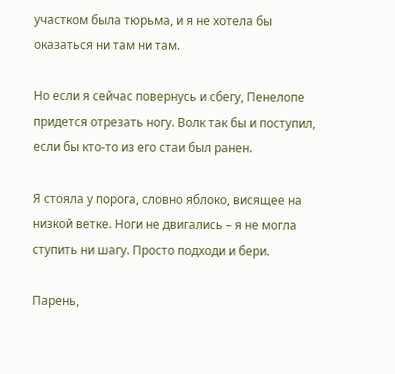участком была тюрьма, и я не хотела бы оказаться ни там ни там.

Но если я сейчас повернусь и сбегу, Пенелопе придется отрезать ногу. Волк так бы и поступил, если бы кто-то из его стаи был ранен.

Я стояла у порога, словно яблоко, висящее на низкой ветке. Ноги не двигались – я не могла ступить ни шагу. Просто подходи и бери.

Парень,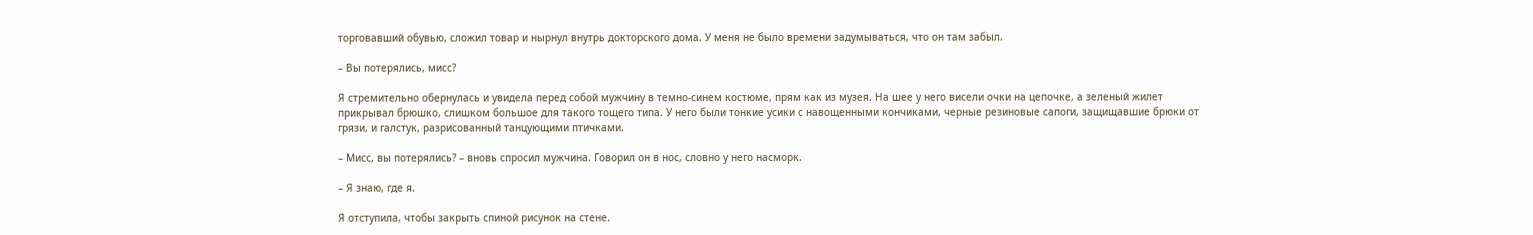торговавший обувью, сложил товар и нырнул внутрь докторского дома. У меня не было времени задумываться, что он там забыл.

– Вы потерялись, мисс?

Я стремительно обернулась и увидела перед собой мужчину в темно-синем костюме, прям как из музея. На шее у него висели очки на цепочке, а зеленый жилет прикрывал брюшко, слишком большое для такого тощего типа. У него были тонкие усики с навощенными кончиками, черные резиновые сапоги, защищавшие брюки от грязи, и галстук, разрисованный танцующими птичками.

– Мисс, вы потерялись? – вновь спросил мужчина. Говорил он в нос, словно у него насморк.

– Я знаю, где я.

Я отступила, чтобы закрыть спиной рисунок на стене.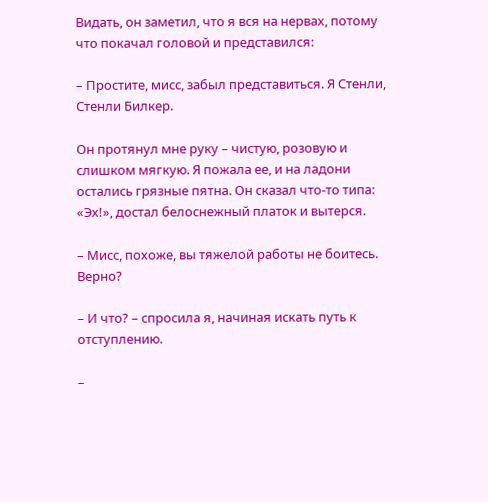Видать, он заметил, что я вся на нервах, потому что покачал головой и представился:

– Простите, мисс, забыл представиться. Я Стенли, Стенли Билкер.

Он протянул мне руку – чистую, розовую и слишком мягкую. Я пожала ее, и на ладони остались грязные пятна. Он сказал что-то типа: «Эх!», достал белоснежный платок и вытерся.

– Мисс, похоже, вы тяжелой работы не боитесь. Верно?

– И что? – спросила я, начиная искать путь к отступлению.

–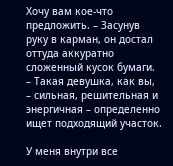Хочу вам кое-что предложить. – Засунув руку в карман, он достал оттуда аккуратно сложенный кусок бумаги. – Такая девушка, как вы, – сильная, решительная и энергичная – определенно ищет подходящий участок.

У меня внутри все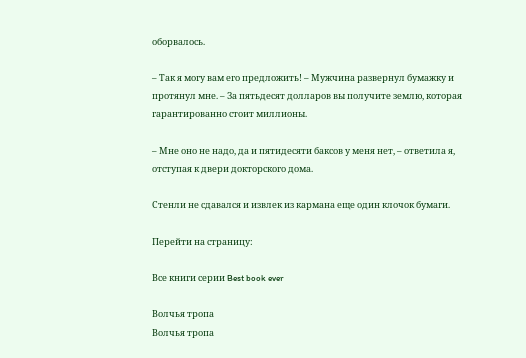оборвалось.

– Так я могу вам его предложить! – Мужчина развернул бумажку и протянул мне. – За пятьдесят долларов вы получите землю, которая гарантированно стоит миллионы.

– Мне оно не надо, да и пятидесяти баксов у меня нет, – ответила я, отступая к двери докторского дома.

Стенли не сдавался и извлек из кармана еще один клочок бумаги.

Перейти на страницу:

Все книги серии Best book ever

Волчья тропа
Волчья тропа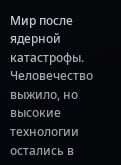Мир после ядерной катастрофы. Человечество выжило, но высокие технологии остались в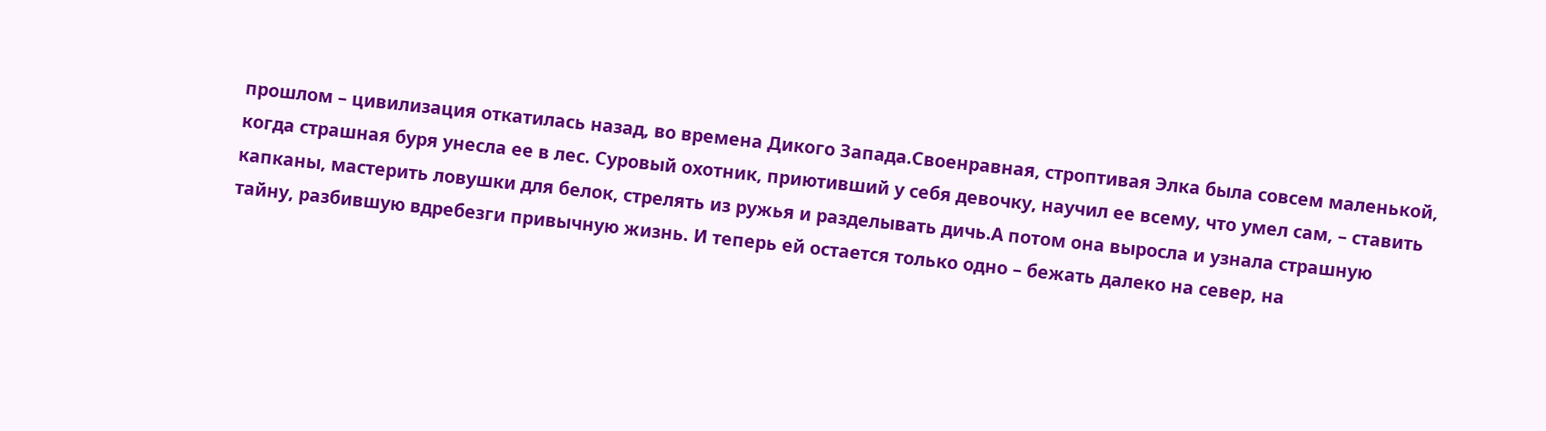прошлом – цивилизация откатилась назад, во времена Дикого Запада.Своенравная, строптивая Элка была совсем маленькой, когда страшная буря унесла ее в лес. Суровый охотник, приютивший у себя девочку, научил ее всему, что умел сам, – ставить капканы, мастерить ловушки для белок, стрелять из ружья и разделывать дичь.А потом она выросла и узнала страшную тайну, разбившую вдребезги привычную жизнь. И теперь ей остается только одно – бежать далеко на север, на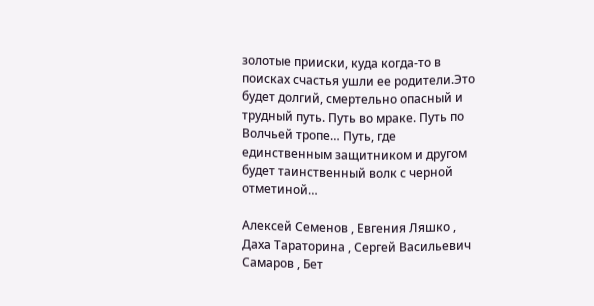золотые прииски, куда когда-то в поисках счастья ушли ее родители.Это будет долгий, смертельно опасный и трудный путь. Путь во мраке. Путь по Волчьей тропе… Путь, где единственным защитником и другом будет таинственный волк с черной отметиной…

Алексей Семенов , Евгения Ляшко , Даха Тараторина , Сергей Васильевич Самаров , Бет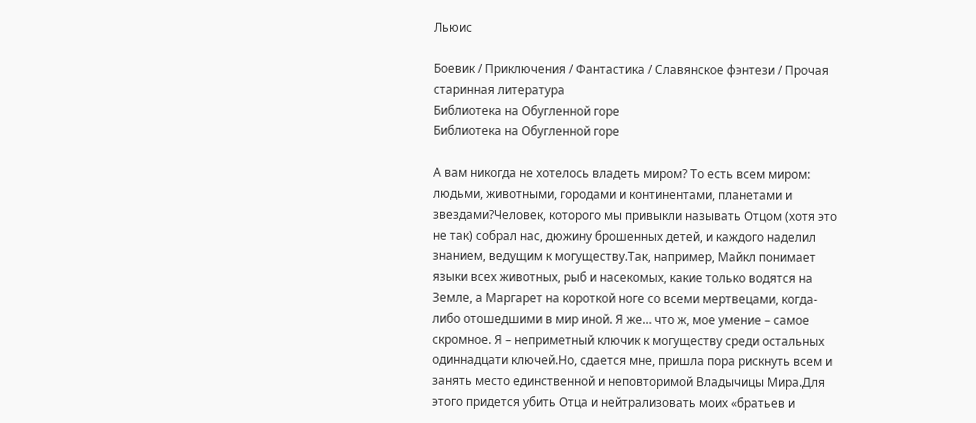Льюис

Боевик / Приключения / Фантастика / Славянское фэнтези / Прочая старинная литература
Библиотека на Обугленной горе
Библиотека на Обугленной горе

А вам никогда не хотелось владеть миром? То есть всем миром: людьми, животными, городами и континентами, планетами и звездами?Человек, которого мы привыкли называть Отцом (хотя это не так) собрал нас, дюжину брошенных детей, и каждого наделил знанием, ведущим к могуществу.Так, например, Майкл понимает языки всех животных, рыб и насекомых, какие только водятся на Земле, а Маргарет на короткой ноге со всеми мертвецами, когда-либо отошедшими в мир иной. Я же… что ж, мое умение – самое скромное. Я – неприметный ключик к могуществу среди остальных одиннадцати ключей.Но, сдается мне, пришла пора рискнуть всем и занять место единственной и неповторимой Владычицы Мира.Для этого придется убить Отца и нейтрализовать моих «братьев и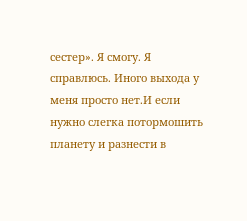сестер». Я смогу. Я справлюсь. Иного выхода у меня просто нет.И если нужно слегка потормошить планету и разнести в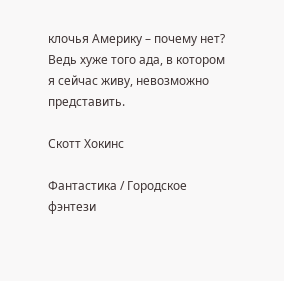клочья Америку – почему нет? Ведь хуже того ада, в котором я сейчас живу, невозможно представить.

Скотт Хокинс

Фантастика / Городское фэнтези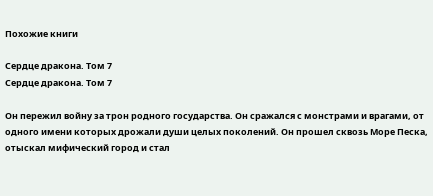Похожие книги

Сердце дракона. Том 7
Сердце дракона. Том 7

Он пережил войну за трон родного государства. Он сражался с монстрами и врагами, от одного имени которых дрожали души целых поколений. Он прошел сквозь Море Песка, отыскал мифический город и стал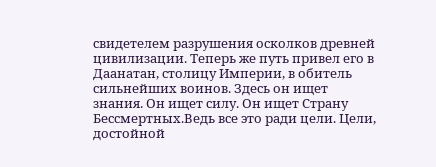свидетелем разрушения осколков древней цивилизации. Теперь же путь привел его в Даанатан, столицу Империи, в обитель сильнейших воинов. Здесь он ищет знания. Он ищет силу. Он ищет Страну Бессмертных.Ведь все это ради цели. Цели, достойной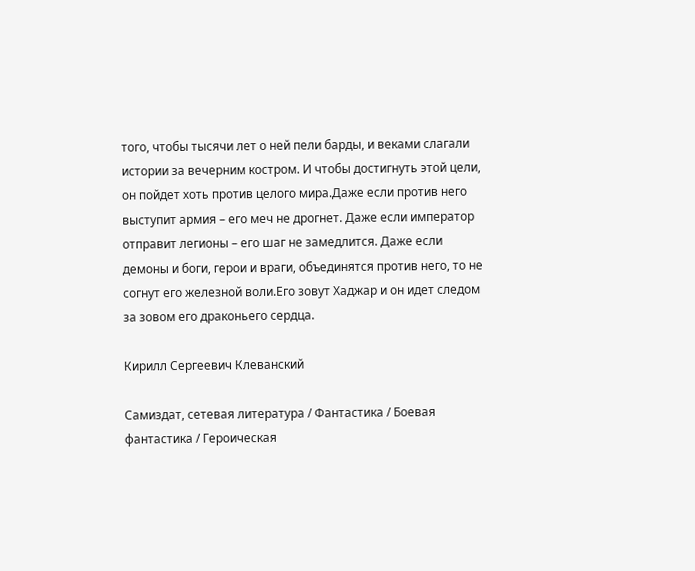того, чтобы тысячи лет о ней пели барды, и веками слагали истории за вечерним костром. И чтобы достигнуть этой цели, он пойдет хоть против целого мира.Даже если против него выступит армия – его меч не дрогнет. Даже если император отправит легионы – его шаг не замедлится. Даже если демоны и боги, герои и враги, объединятся против него, то не согнут его железной воли.Его зовут Хаджар и он идет следом за зовом его драконьего сердца.

Кирилл Сергеевич Клеванский

Самиздат, сетевая литература / Фантастика / Боевая фантастика / Героическая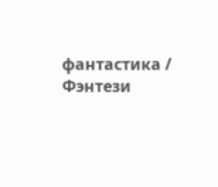фантастика / Фэнтези